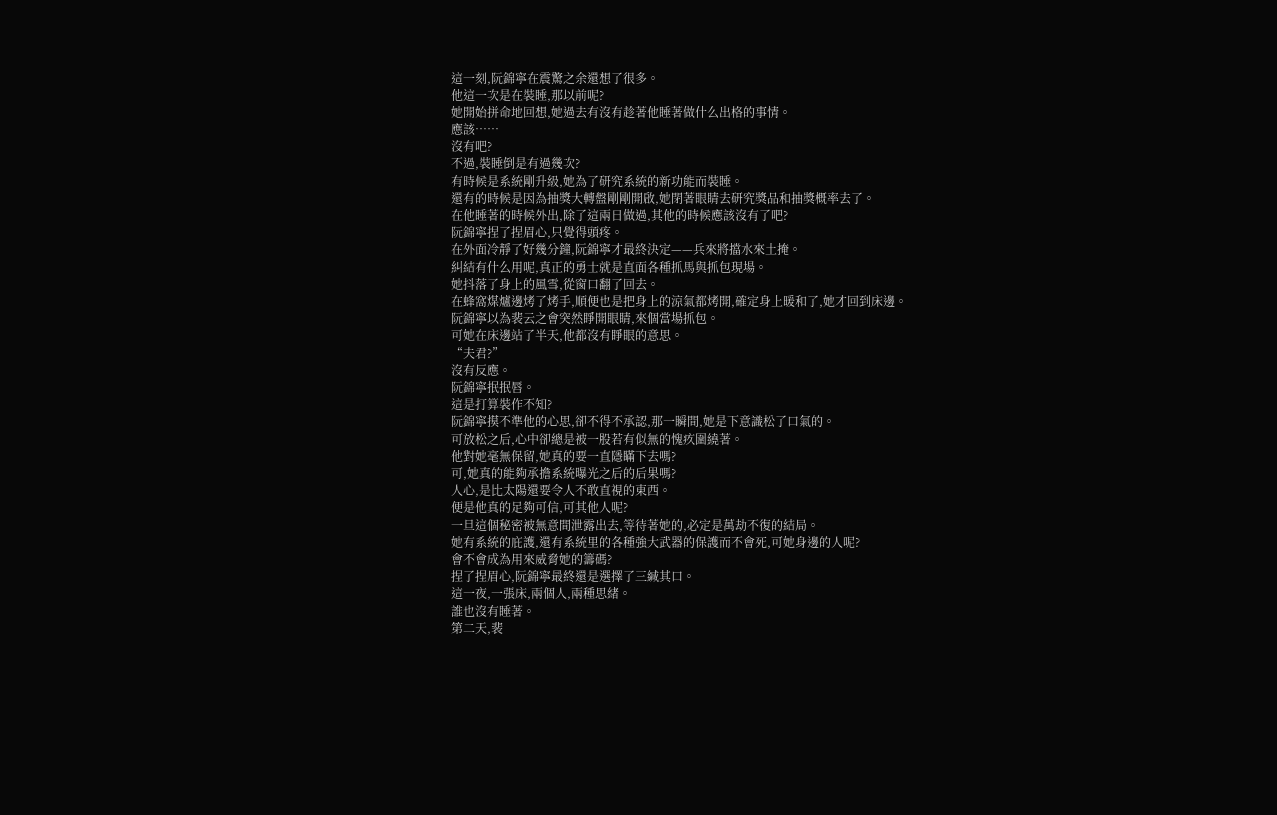這一刻,阮錦寧在震驚之余還想了很多。
他這一次是在裝睡,那以前呢?
她開始拼命地回想,她過去有沒有趁著他睡著做什么出格的事情。
應該……
沒有吧?
不過,裝睡倒是有過幾次?
有時候是系統剛升級,她為了研究系統的新功能而裝睡。
還有的時候是因為抽獎大轉盤剛剛開啟,她閉著眼睛去研究獎品和抽獎概率去了。
在他睡著的時候外出,除了這兩日做過,其他的時候應該沒有了吧?
阮錦寧捏了捏眉心,只覺得頭疼。
在外面冷靜了好幾分鐘,阮錦寧才最終決定——兵來將擋水來土掩。
糾結有什么用呢,真正的勇士就是直面各種抓馬與抓包現場。
她抖落了身上的風雪,從窗口翻了回去。
在蜂窩煤爐邊烤了烤手,順便也是把身上的涼氣都烤開,確定身上暖和了,她才回到床邊。
阮錦寧以為裴云之會突然睜開眼睛,來個當場抓包。
可她在床邊站了半天,他都沒有睜眼的意思。
“夫君?”
沒有反應。
阮錦寧抿抿唇。
這是打算裝作不知?
阮錦寧摸不準他的心思,卻不得不承認,那一瞬間,她是下意識松了口氣的。
可放松之后,心中卻總是被一股若有似無的愧疚圍繞著。
他對她毫無保留,她真的要一直隱瞞下去嗎?
可,她真的能夠承擔系統曝光之后的后果嗎?
人心,是比太陽還要令人不敢直視的東西。
便是他真的足夠可信,可其他人呢?
一旦這個秘密被無意間泄露出去,等待著她的,必定是萬劫不復的結局。
她有系統的庇護,還有系統里的各種強大武器的保護而不會死,可她身邊的人呢?
會不會成為用來威脅她的籌碼?
捏了捏眉心,阮錦寧最終還是選擇了三緘其口。
這一夜,一張床,兩個人,兩種思緒。
誰也沒有睡著。
第二天,裴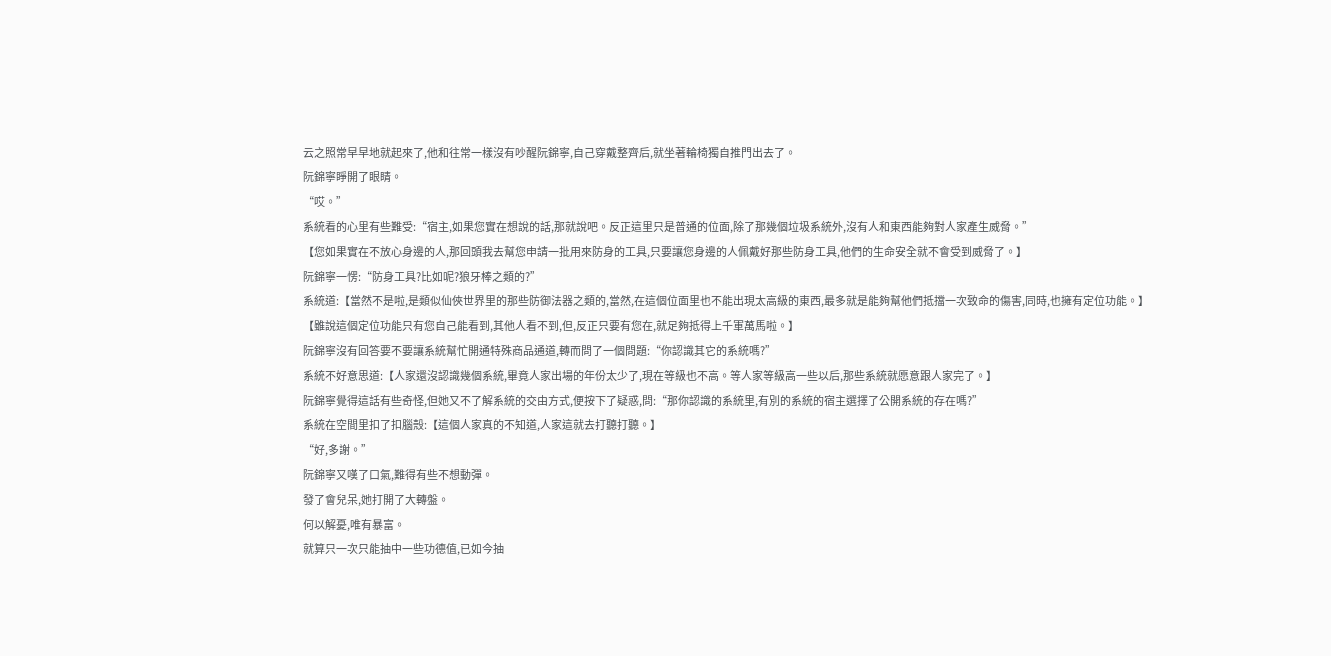云之照常早早地就起來了,他和往常一樣沒有吵醒阮錦寧,自己穿戴整齊后,就坐著輪椅獨自推門出去了。
阮錦寧睜開了眼睛。
“哎。”
系統看的心里有些難受:“宿主,如果您實在想說的話,那就說吧。反正這里只是普通的位面,除了那幾個垃圾系統外,沒有人和東西能夠對人家產生威脅。”
【您如果實在不放心身邊的人,那回頭我去幫您申請一批用來防身的工具,只要讓您身邊的人佩戴好那些防身工具,他們的生命安全就不會受到威脅了。】
阮錦寧一愣:“防身工具?比如呢?狼牙棒之類的?”
系統道:【當然不是啦,是類似仙俠世界里的那些防御法器之類的,當然,在這個位面里也不能出現太高級的東西,最多就是能夠幫他們抵擋一次致命的傷害,同時,也擁有定位功能。】
【雖說這個定位功能只有您自己能看到,其他人看不到,但,反正只要有您在,就足夠抵得上千軍萬馬啦。】
阮錦寧沒有回答要不要讓系統幫忙開通特殊商品通道,轉而問了一個問題:“你認識其它的系統嗎?”
系統不好意思道:【人家還沒認識幾個系統,畢竟人家出場的年份太少了,現在等級也不高。等人家等級高一些以后,那些系統就愿意跟人家完了。】
阮錦寧覺得這話有些奇怪,但她又不了解系統的交由方式,便按下了疑惑,問:“那你認識的系統里,有別的系統的宿主選擇了公開系統的存在嗎?”
系統在空間里扣了扣腦殼:【這個人家真的不知道,人家這就去打聽打聽。】
“好,多謝。”
阮錦寧又嘆了口氣,難得有些不想動彈。
發了會兒呆,她打開了大轉盤。
何以解憂,唯有暴富。
就算只一次只能抽中一些功德值,已如今抽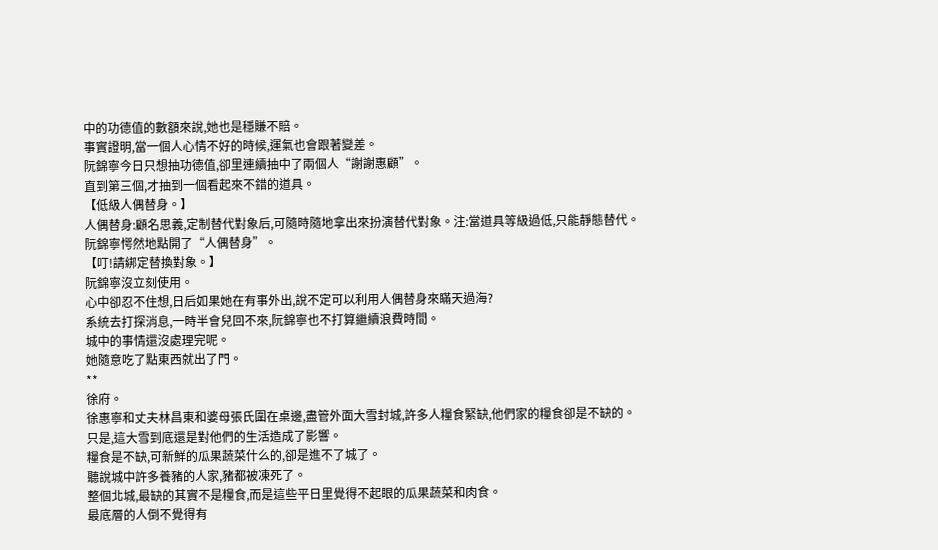中的功德值的數額來說,她也是穩賺不賠。
事實證明,當一個人心情不好的時候,運氣也會跟著變差。
阮錦寧今日只想抽功德值,卻里連續抽中了兩個人“謝謝惠顧”。
直到第三個,才抽到一個看起來不錯的道具。
【低級人偶替身。】
人偶替身:顧名思義,定制替代對象后,可隨時隨地拿出來扮演替代對象。注:當道具等級過低,只能靜態替代。
阮錦寧愕然地點開了“人偶替身”。
【叮!請綁定替換對象。】
阮錦寧沒立刻使用。
心中卻忍不住想,日后如果她在有事外出,說不定可以利用人偶替身來瞞天過海?
系統去打探消息,一時半會兒回不來,阮錦寧也不打算繼續浪費時間。
城中的事情還沒處理完呢。
她隨意吃了點東西就出了門。
**
徐府。
徐惠寧和丈夫林昌東和婆母張氏圍在桌邊,盡管外面大雪封城,許多人糧食緊缺,他們家的糧食卻是不缺的。
只是,這大雪到底還是對他們的生活造成了影響。
糧食是不缺,可新鮮的瓜果蔬菜什么的,卻是進不了城了。
聽說城中許多養豬的人家,豬都被凍死了。
整個北城,最缺的其實不是糧食,而是這些平日里覺得不起眼的瓜果蔬菜和肉食。
最底層的人倒不覺得有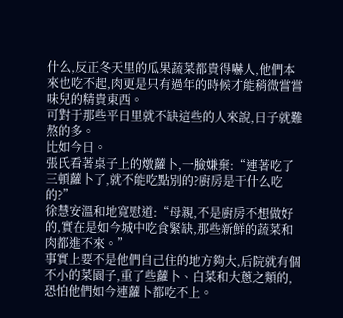什么,反正冬天里的瓜果蔬菜都貴得嚇人,他們本來也吃不起,肉更是只有過年的時候才能稍微嘗嘗味兒的精貴東西。
可對于那些平日里就不缺這些的人來說,日子就難熬的多。
比如今日。
張氏看著桌子上的燉蘿卜,一臉嫌棄:“連著吃了三頓蘿卜了,就不能吃點別的?廚房是干什么吃的?”
徐慧安溫和地寬慰道:“母親,不是廚房不想做好的,實在是如今城中吃食緊缺,那些新鮮的蔬菜和肉都進不來。”
事實上要不是他們自己住的地方夠大,后院就有個不小的菜園子,重了些蘿卜、白菜和大蔥之類的,恐怕他們如今連蘿卜都吃不上。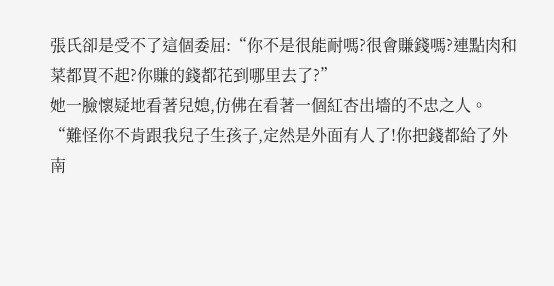張氏卻是受不了這個委屈:“你不是很能耐嗎?很會賺錢嗎?連點肉和菜都買不起?你賺的錢都花到哪里去了?”
她一臉懷疑地看著兒媳,仿佛在看著一個紅杏出墻的不忠之人。
“難怪你不肯跟我兒子生孩子,定然是外面有人了!你把錢都給了外南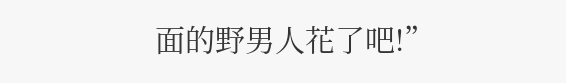面的野男人花了吧!”